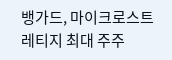뱅가드, 마이크로스트레티지 최대 주주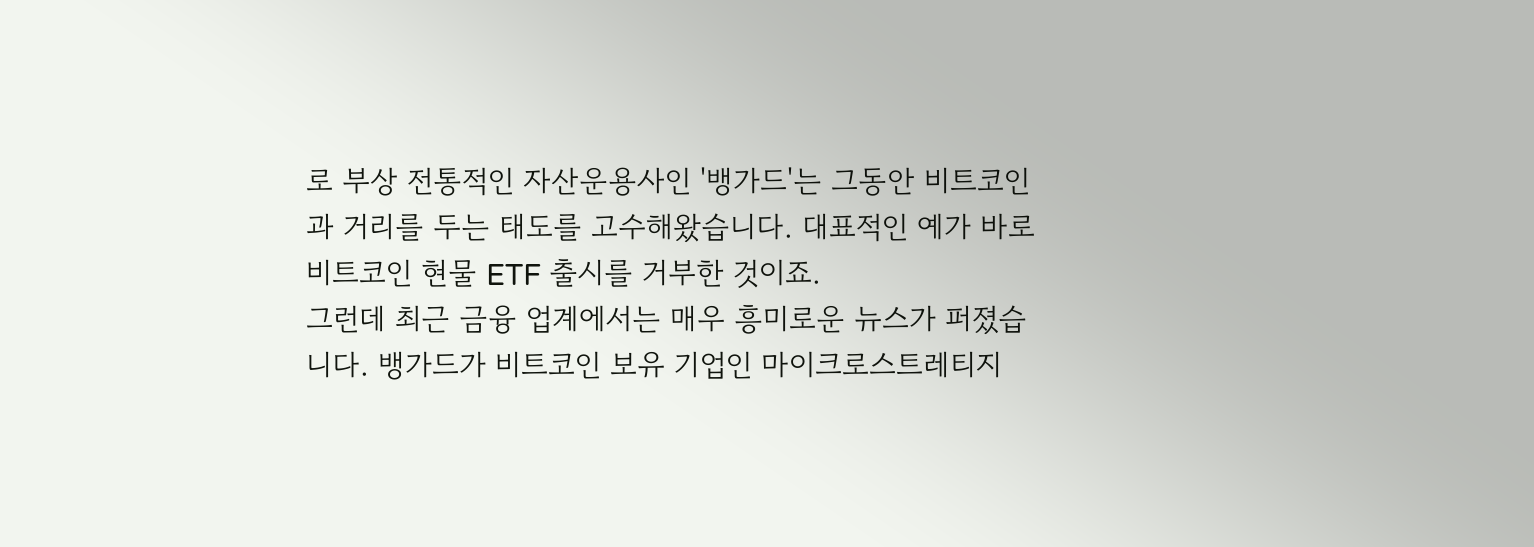로 부상 전통적인 자산운용사인 '뱅가드'는 그동안 비트코인과 거리를 두는 태도를 고수해왔습니다. 대표적인 예가 바로 비트코인 현물 ETF 출시를 거부한 것이죠.
그런데 최근 금융 업계에서는 매우 흥미로운 뉴스가 퍼졌습니다. 뱅가드가 비트코인 보유 기업인 마이크로스트레티지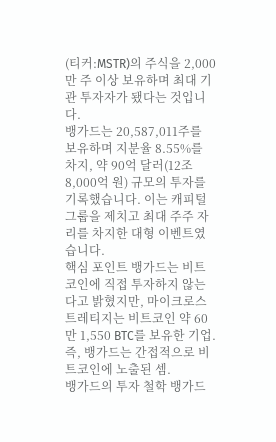(티커:MSTR)의 주식을 2,000만 주 이상 보유하며 최대 기관 투자자가 됐다는 것입니다.
뱅가드는 20,587,011주를 보유하며 지분율 8.55%를 차지, 약 90억 달러(12조 8,000억 원) 규모의 투자를 기록했습니다. 이는 캐피털 그룹을 제치고 최대 주주 자리를 차지한 대형 이벤트였습니다.
핵심 포인트 뱅가드는 비트코인에 직접 투자하지 않는다고 밝혔지만, 마이크로스트레티지는 비트코인 약 60만 1,550 BTC를 보유한 기업. 즉, 뱅가드는 간접적으로 비트코인에 노출된 셈.
뱅가드의 투자 철학 뱅가드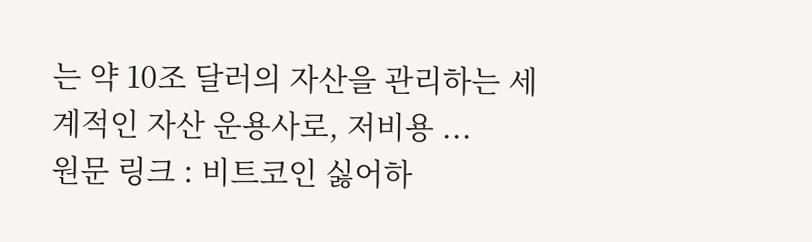는 약 10조 달러의 자산을 관리하는 세계적인 자산 운용사로, 저비용 ...
원문 링크 : 비트코인 싫어하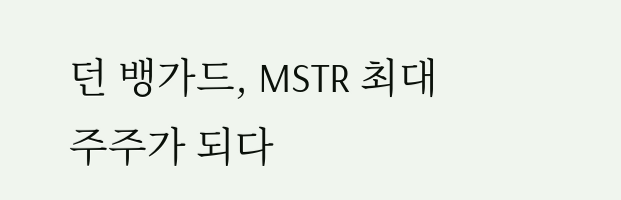던 뱅가드, MSTR 최대주주가 되다